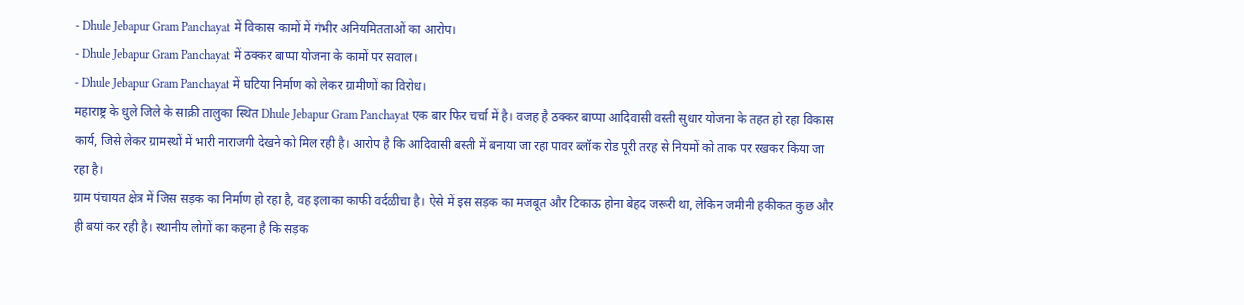- Dhule Jebapur Gram Panchayat में विकास कामों में गंभीर अनियमितताओं का आरोप।
- Dhule Jebapur Gram Panchayat में ठक्कर बाप्पा योजना के कामों पर सवाल।
- Dhule Jebapur Gram Panchayat में घटिया निर्माण को लेकर ग्रामीणों का विरोध।
महाराष्ट्र के धुले जिले के साक्री तालुका स्थित Dhule Jebapur Gram Panchayat एक बार फिर चर्चा में है। वजह है ठक्कर बाप्पा आदिवासी वस्ती सुधार योजना के तहत हो रहा विकास कार्य, जिसे लेकर ग्रामस्थों में भारी नाराजगी देखने को मिल रही है। आरोप है कि आदिवासी बस्ती में बनाया जा रहा पावर ब्लॉक रोड पूरी तरह से नियमों को ताक पर रखकर किया जा रहा है।
ग्राम पंचायत क्षेत्र में जिस सड़क का निर्माण हो रहा है, वह इलाका काफी वर्दळीचा है। ऐसे में इस सड़क का मजबूत और टिकाऊ होना बेहद जरूरी था, लेकिन जमीनी हकीकत कुछ और ही बयां कर रही है। स्थानीय लोगों का कहना है कि सड़क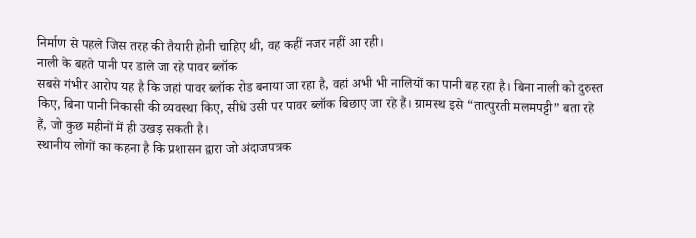निर्माण से पहले जिस तरह की तैयारी होनी चाहिए थी, वह कहीं नजर नहीं आ रही।
नाली के बहते पानी पर डाले जा रहे पावर ब्लॉक
सबसे गंभीर आरोप यह है कि जहां पावर ब्लॉक रोड बनाया जा रहा है, वहां अभी भी नालियों का पानी बह रहा है। बिना नाली को दुरुस्त किए, बिना पानी निकासी की व्यवस्था किए, सीधे उसी पर पावर ब्लॉक बिछाए जा रहे हैं। ग्रामस्थ इसे “तात्पुरती मलमपट्टी” बता रहे हैं, जो कुछ महीनों में ही उखड़ सकती है।
स्थानीय लोगों का कहना है कि प्रशासन द्वारा जो अंदाजपत्रक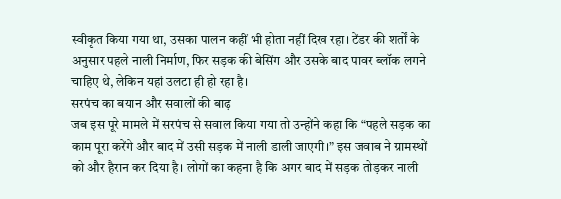स्वीकृत किया गया था, उसका पालन कहीं भी होता नहीं दिख रहा। टेंडर की शर्तों के अनुसार पहले नाली निर्माण, फिर सड़क की बेसिंग और उसके बाद पावर ब्लॉक लगने चाहिए थे, लेकिन यहां उलटा ही हो रहा है।
सरपंच का बयान और सवालों की बाढ़
जब इस पूरे मामले में सरपंच से सवाल किया गया तो उन्होंने कहा कि “पहले सड़क का काम पूरा करेंगे और बाद में उसी सड़क में नाली डाली जाएगी।” इस जवाब ने ग्रामस्थों को और हैरान कर दिया है। लोगों का कहना है कि अगर बाद में सड़क तोड़कर नाली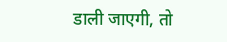डाली जाएगी, तो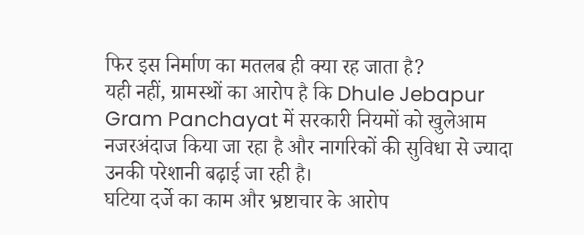फिर इस निर्माण का मतलब ही क्या रह जाता है?
यही नहीं, ग्रामस्थों का आरोप है कि Dhule Jebapur Gram Panchayat में सरकारी नियमों को खुलेआम नजरअंदाज किया जा रहा है और नागरिकों की सुविधा से ज्यादा उनकी परेशानी बढ़ाई जा रही है।
घटिया दर्जे का काम और भ्रष्टाचार के आरोप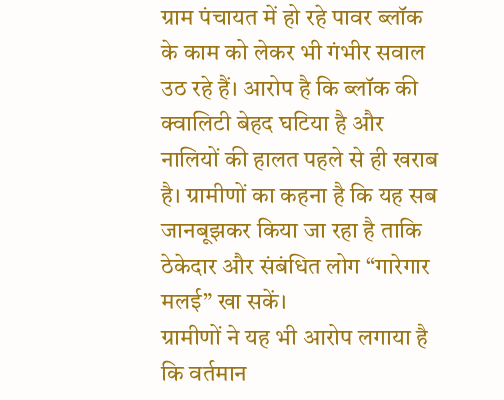ग्राम पंचायत में हो रहे पावर ब्लॉक के काम को लेकर भी गंभीर सवाल उठ रहे हैं। आरोप है कि ब्लॉक की क्वालिटी बेहद घटिया है और नालियों की हालत पहले से ही खराब है। ग्रामीणों का कहना है कि यह सब जानबूझकर किया जा रहा है ताकि ठेकेदार और संबंधित लोग “गारेगार मलई” खा सकें।
ग्रामीणों ने यह भी आरोप लगाया है कि वर्तमान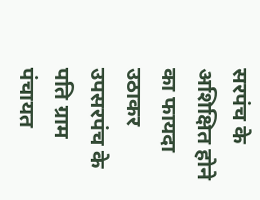सरपंच के अशिक्षित होने का फायदा उठाकर उपसरपंच के पति ग्राम पंचायत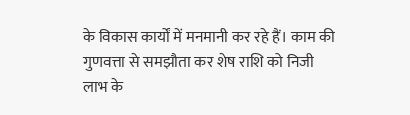के विकास कार्यों में मनमानी कर रहे हैं। काम की गुणवत्ता से समझौता कर शेष राशि को निजी लाभ के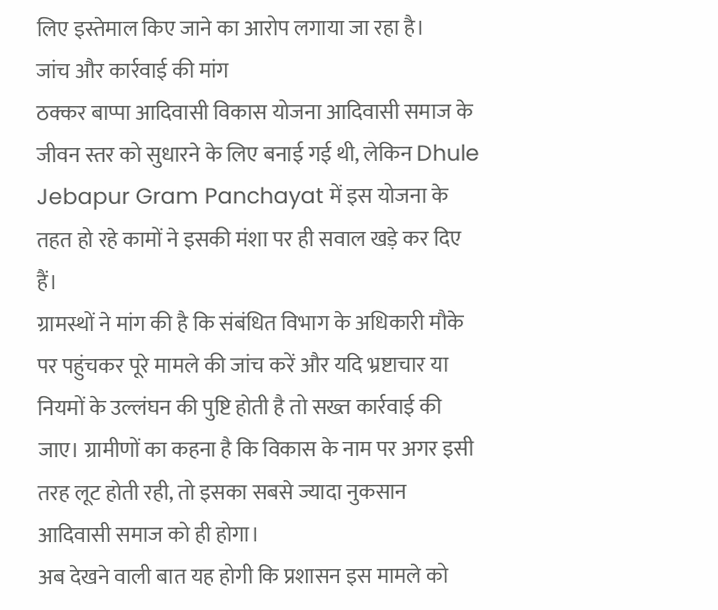लिए इस्तेमाल किए जाने का आरोप लगाया जा रहा है।
जांच और कार्रवाई की मांग
ठक्कर बाप्पा आदिवासी विकास योजना आदिवासी समाज के जीवन स्तर को सुधारने के लिए बनाई गई थी, लेकिन Dhule Jebapur Gram Panchayat में इस योजना के तहत हो रहे कामों ने इसकी मंशा पर ही सवाल खड़े कर दिए हैं।
ग्रामस्थों ने मांग की है कि संबंधित विभाग के अधिकारी मौके पर पहुंचकर पूरे मामले की जांच करें और यदि भ्रष्टाचार या नियमों के उल्लंघन की पुष्टि होती है तो सख्त कार्रवाई की जाए। ग्रामीणों का कहना है कि विकास के नाम पर अगर इसी तरह लूट होती रही, तो इसका सबसे ज्यादा नुकसान आदिवासी समाज को ही होगा।
अब देखने वाली बात यह होगी कि प्रशासन इस मामले को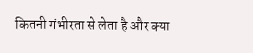कितनी गंभीरता से लेता है और क्या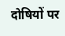दोषियों पर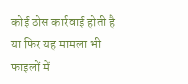कोई ठोस कार्रवाई होती है या फिर यह मामला भी फाइलों में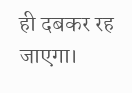ही दबकर रह जाएगा।